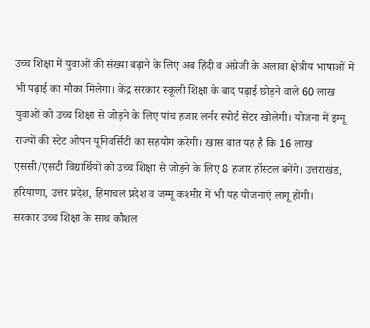उच्च शिक्षा में युवाओं की संख्या बढ़ाने के लिए अब हिंदी व अंग्रेजी के अलावा क्षेत्रीय भाषाओं में भी पढ़ाई का मौका मिलेगा। केंद्र सरकार स्कूली शिक्षा के बाद पढ़ाई छोड़ने वाले 60 लाख युवाओं को उच्च शिक्षा से जोड़ने के लिए पांच हजार लर्नर स्पोर्ट सेंटर खोलेगी। योजना में इग्नू राज्यों की स्टेट ओपन यूनिवर्सिटी का सहयोग करेगी। खास बात यह है कि 16 लाख एससी/एसटी विद्यार्थियों को उच्च शिक्षा से जोड़ने के लिए 8 हजार हॉस्टल बनेंगे। उत्तराखंड, हरियाणा, उत्तर प्रदेश, हिमाचल प्रदेश व जम्मू कश्मीर में भी यह योजनाएं लागू होंगी।
सरकार उच्च शिक्षा के साथ कौशल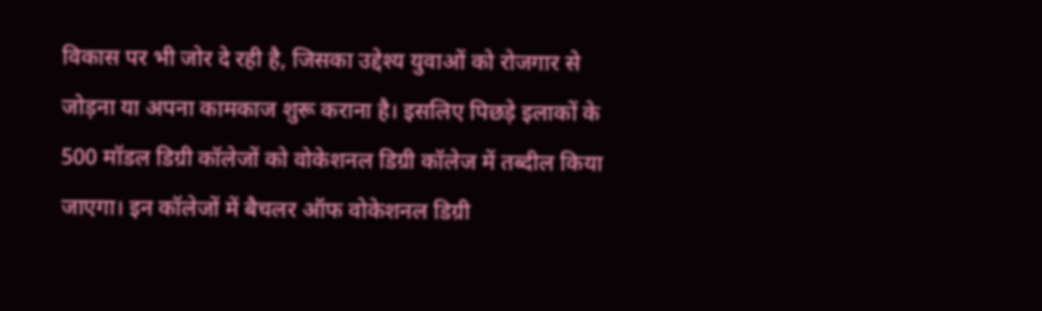विकास पर भी जोर दे रही है, जिसका उद्देश्य युवाओं को रोजगार से जोड़ना या अपना कामकाज शुरू कराना है। इसलिए पिछड़े इलाकों के 500 मॉडल डिग्री कॉलेजों को वोकेशनल डिग्री कॉलेज में तब्दील किया जाएगा। इन कॉलेजों में बैचलर ऑफ वोकेशनल डिग्री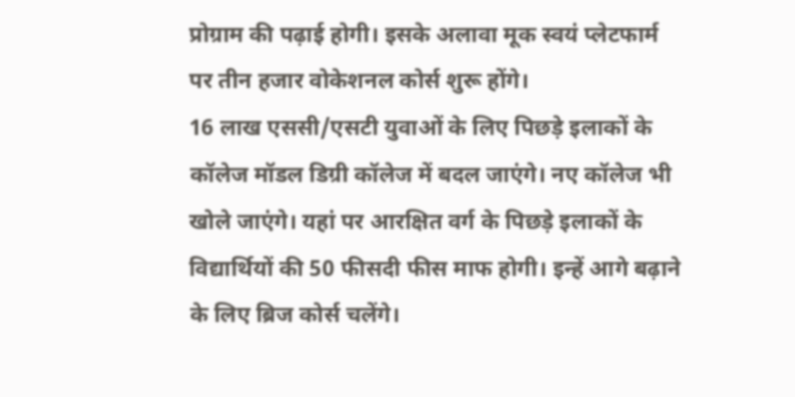प्रोग्राम की पढ़ाई होगी। इसके अलावा मूक स्वयं प्लेटफार्म पर तीन हजार वोकेशनल कोर्स शुरू होंगे।
16 लाख एससी/एसटी युवाओं के लिए पिछड़े इलाकों के कॉलेज मॉडल डिग्री कॉलेज में बदल जाएंगे। नए कॉलेज भी खोले जाएंगे। यहां पर आरक्षित वर्ग के पिछड़े इलाकों के विद्यार्थियों की 50 फीसदी फीस माफ होगी। इन्हें आगे बढ़ाने के लिए ब्रिज कोर्स चलेंगे।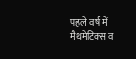पहले वर्ष में मैथमेटिक्स व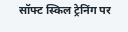सॉफ्ट स्किल ट्रेनिंग पर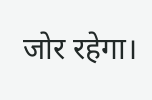जोर रहेगा।